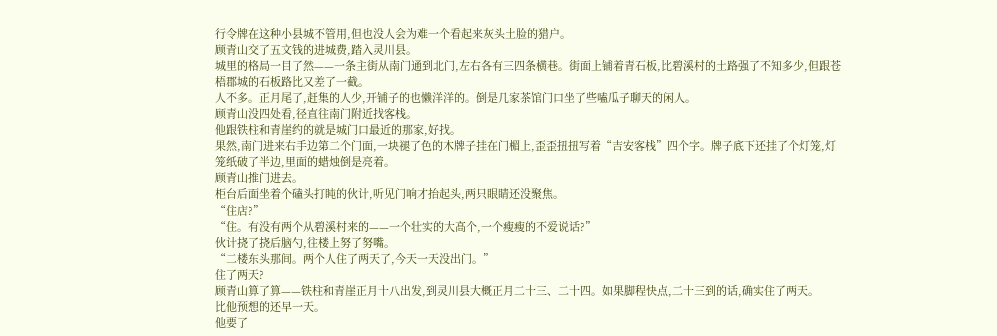行令牌在这种小县城不管用,但也没人会为难一个看起来灰头土脸的猎户。
顾青山交了五文钱的进城费,踏入灵川县。
城里的格局一目了然——一条主街从南门通到北门,左右各有三四条横巷。街面上铺着青石板,比碧溪村的土路强了不知多少,但跟苍梧郡城的石板路比又差了一截。
人不多。正月尾了,赶集的人少,开铺子的也懒洋洋的。倒是几家茶馆门口坐了些嗑瓜子聊天的闲人。
顾青山没四处看,径直往南门附近找客栈。
他跟铁柱和青崖约的就是城门口最近的那家,好找。
果然,南门进来右手边第二个门面,一块褪了色的木牌子挂在门楣上,歪歪扭扭写着“吉安客栈”四个字。牌子底下还挂了个灯笼,灯笼纸破了半边,里面的蜡烛倒是亮着。
顾青山推门进去。
柜台后面坐着个磕头打盹的伙计,听见门响才抬起头,两只眼睛还没聚焦。
“住店?”
“住。有没有两个从碧溪村来的——一个壮实的大高个,一个瘦瘦的不爱说话?”
伙计挠了挠后脑勺,往楼上努了努嘴。
“二楼东头那间。两个人住了两天了,今天一天没出门。”
住了两天?
顾青山算了算——铁柱和青崖正月十八出发,到灵川县大概正月二十三、二十四。如果脚程快点,二十三到的话,确实住了两天。
比他预想的还早一天。
他要了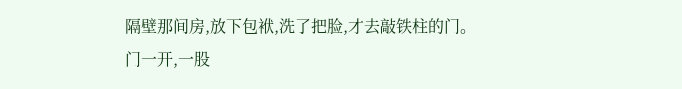隔壁那间房,放下包袱,洗了把脸,才去敲铁柱的门。
门一开,一股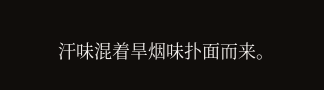汗味混着旱烟味扑面而来。